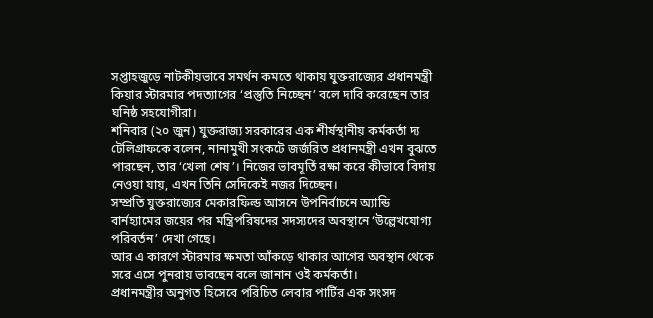সপ্তাহজুড়ে নাটকীয়ভাবে সমর্থন কমতে থাকায় যুক্তরাজ্যের প্রধানমন্ত্রী কিয়ার স্টারমার পদত্যাগের ‘প্রস্তুতি নিচ্ছেন’ বলে দাবি করেছেন তার ঘনিষ্ঠ সহযোগীরা।
শনিবার (২০ জুন) যুক্তরাজ্য সরকারের এক শীর্ষস্থানীয় কর্মকর্তা দ্য টেলিগ্রাফকে বলেন, নানামুখী সংকটে জর্জরিত প্রধানমন্ত্রী এখন বুঝতে পারছেন, তার ‘খেলা শেষ’। নিজের ভাবমূর্তি রক্ষা করে কীভাবে বিদায় নেওয়া যায়, এখন তিনি সেদিকেই নজর দিচ্ছেন।
সম্প্রতি যুক্তরাজ্যের মেকারফিল্ড আসনে উপনির্বাচনে অ্যান্ডি বার্নহ্যামের জয়ের পর মন্ত্রিপরিষদের সদস্যদের অবস্থানে ‘উল্লেখযোগ্য পরিবর্তন’ দেখা গেছে।
আর এ কারণে স্টারমার ক্ষমতা আঁকড়ে থাকার আগের অবস্থান থেকে সরে এসে পুনরায় ভাবছেন বলে জানান ওই কর্মকর্তা।
প্রধানমন্ত্রীর অনুগত হিসেবে পরিচিত লেবার পার্টির এক সংসদ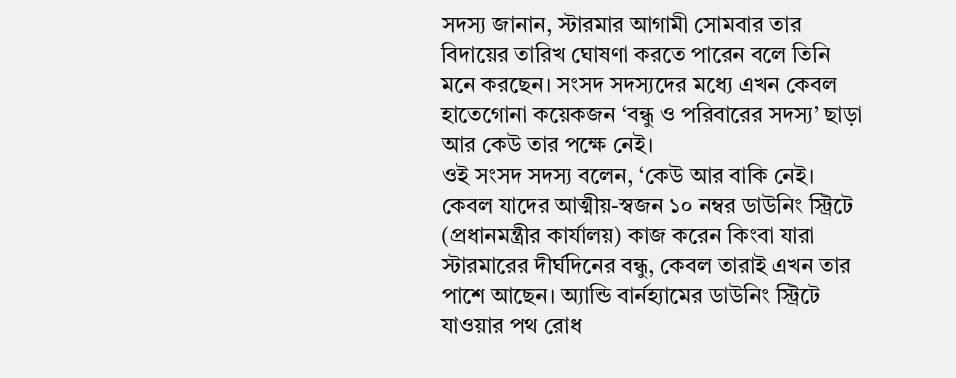সদস্য জানান, স্টারমার আগামী সোমবার তার বিদায়ের তারিখ ঘোষণা করতে পারেন বলে তিনি মনে করছেন। সংসদ সদস্যদের মধ্যে এখন কেবল হাতেগোনা কয়েকজন ‘বন্ধু ও পরিবারের সদস্য’ ছাড়া আর কেউ তার পক্ষে নেই।
ওই সংসদ সদস্য বলেন, ‘কেউ আর বাকি নেই। কেবল যাদের আত্মীয়-স্বজন ১০ নম্বর ডাউনিং স্ট্রিটে (প্রধানমন্ত্রীর কার্যালয়) কাজ করেন কিংবা যারা স্টারমারের দীর্ঘদিনের বন্ধু, কেবল তারাই এখন তার পাশে আছেন। অ্যান্ডি বার্নহ্যামের ডাউনিং স্ট্রিটে যাওয়ার পথ রোধ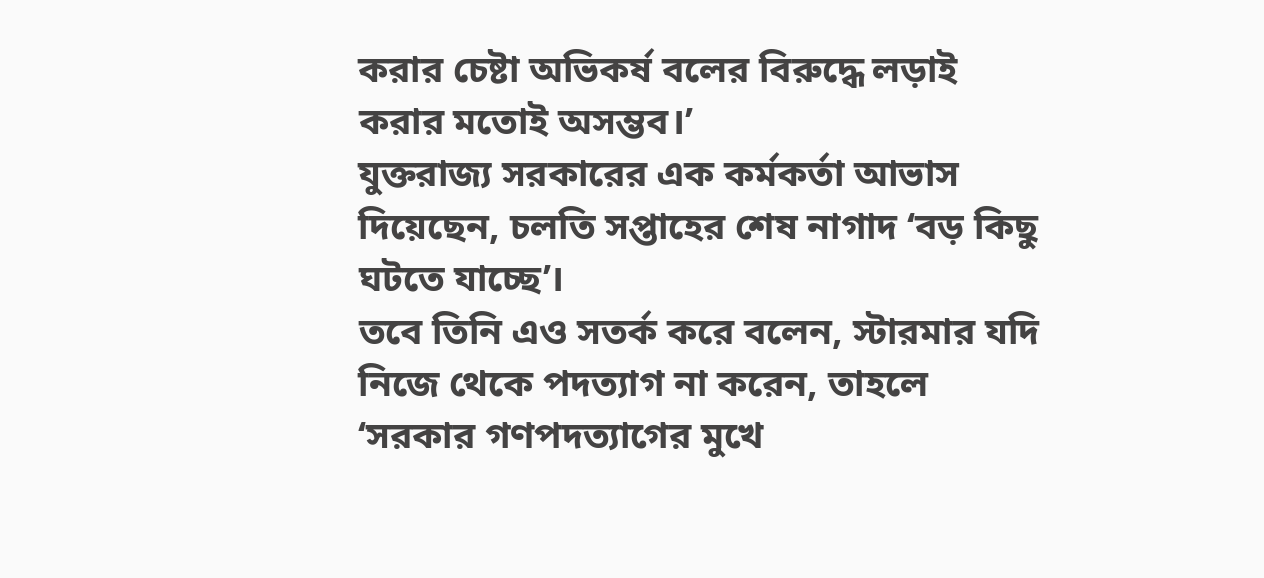করার চেষ্টা অভিকর্ষ বলের বিরুদ্ধে লড়াই করার মতোই অসম্ভব।’
যুক্তরাজ্য সরকারের এক কর্মকর্তা আভাস দিয়েছেন, চলতি সপ্তাহের শেষ নাগাদ ‘বড় কিছু ঘটতে যাচ্ছে’।
তবে তিনি এও সতর্ক করে বলেন, স্টারমার যদি নিজে থেকে পদত্যাগ না করেন, তাহলে ‘সরকার গণপদত্যাগের মুখে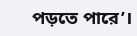পড়তে পারে’।